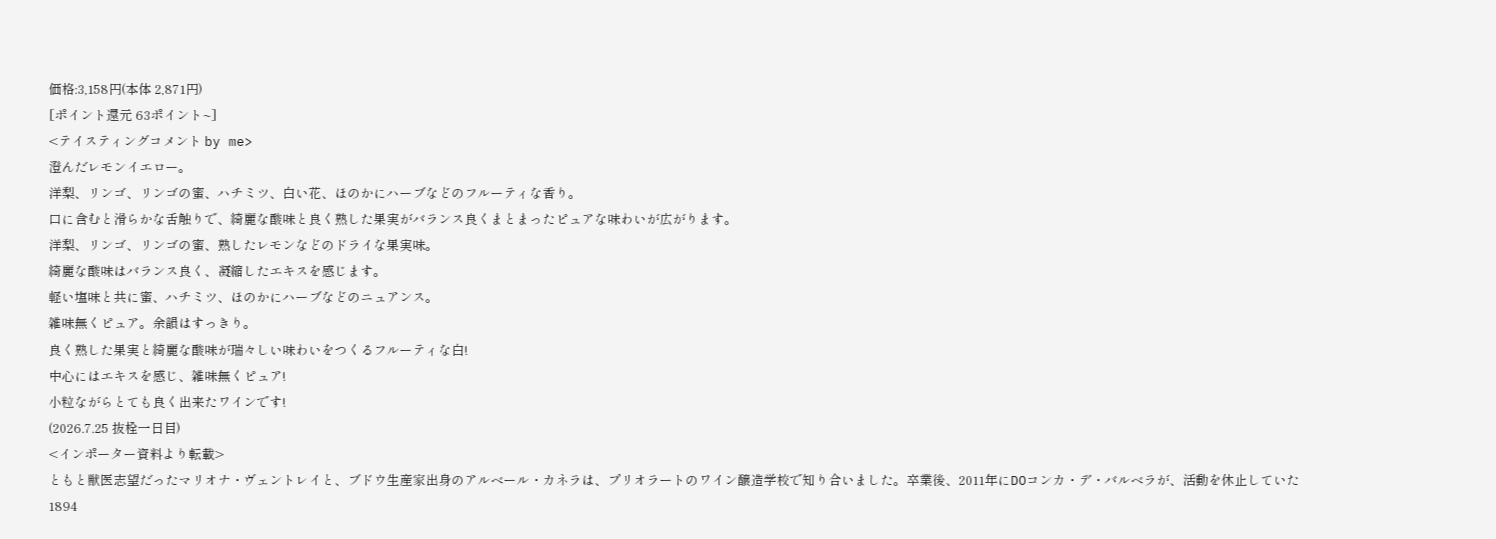価格:3,158円(本体 2,871円)
[ポイント還元 63ポイント~]
<テイスティングコメント by me>
澄んだレモンイエロー。
洋梨、リンゴ、リンゴの蜜、ハチミツ、白い花、ほのかにハーブなどのフルーティな香り。
口に含むと滑らかな舌触りで、綺麗な酸味と良く熟した果実がバランス良くまとまったピュアな味わいが広がります。
洋梨、リンゴ、リンゴの蜜、熟したレモンなどのドライな果実味。
綺麗な酸味はバランス良く、凝縮したエキスを感じます。
軽い塩味と共に蜜、ハチミツ、ほのかにハーブなどのニュアンス。
雑味無くピュア。余韻はすっきり。
良く熟した果実と綺麗な酸味が瑞々しい味わいをつくるフルーティな白!
中心にはエキスを感じ、雑味無くピュア!
小粒ながらとても良く出来たワインです!
(2026.7.25 抜栓一日目)
<インポーター資料より転載>
ともと獣医志望だったマリオナ・ヴェントレイと、ブドウ生産家出身のアルベール・カネラは、プリオラートのワイン醸造学校で知り合いました。卒業後、2011年にDOコンカ・デ・バルベラが、活動を休止していた1894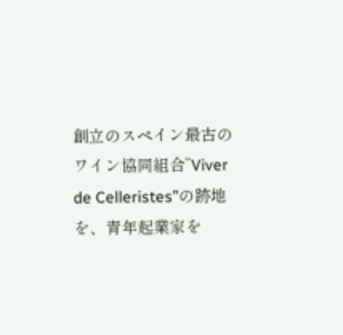創立のスペイン最古のワイン協同組合”Viver de Celleristes”の跡地を、青年起業家を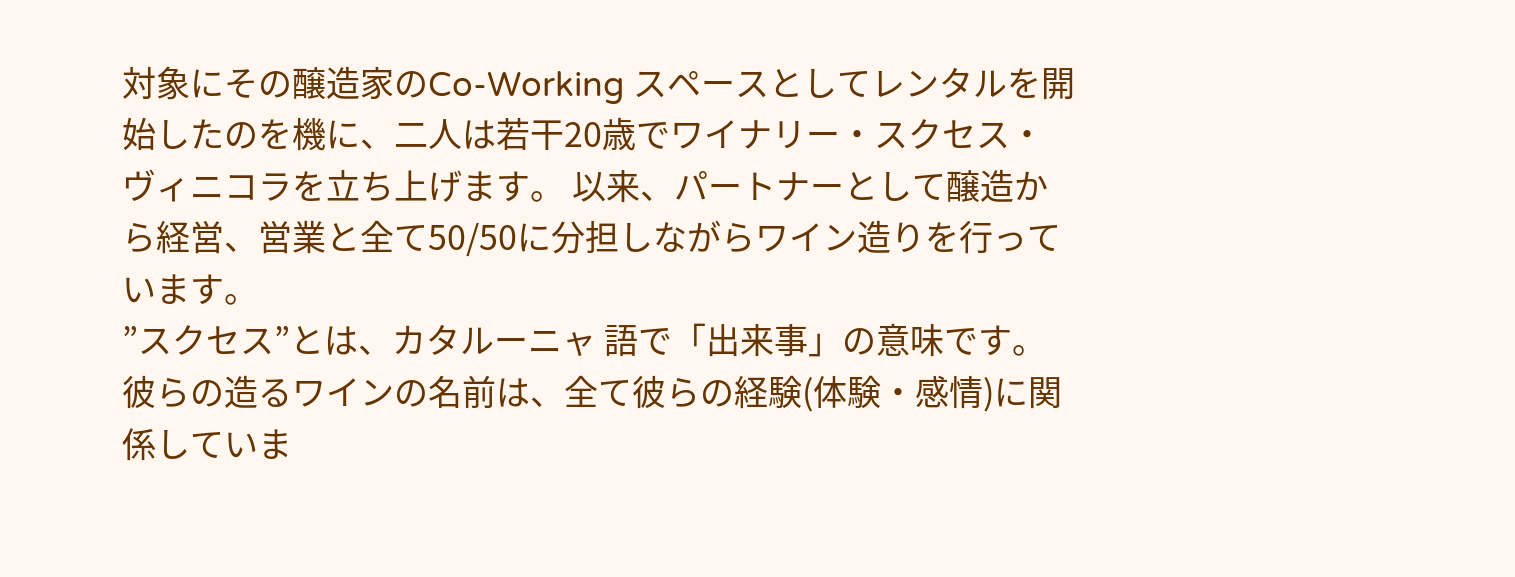対象にその醸造家のCo-Working スペースとしてレンタルを開始したのを機に、二人は若干20歳でワイナリー・スクセス・ヴィニコラを立ち上げます。 以来、パートナーとして醸造から経営、営業と全て50/50に分担しながらワイン造りを行っています。
”スクセス”とは、カタルーニャ 語で「出来事」の意味です。彼らの造るワインの名前は、全て彼らの経験(体験・感情)に関係していま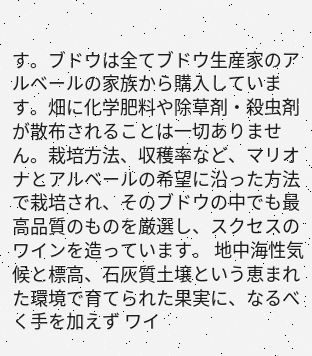す。ブドウは全てブドウ生産家のアルベールの家族から購入しています。畑に化学肥料や除草剤・殺虫剤が散布されることは一切ありません。栽培方法、収穫率など、マリオナとアルベールの希望に沿った方法で栽培され、そのブドウの中でも最高品質のものを厳選し、スクセスのワインを造っています。 地中海性気候と標高、石灰質土壌という恵まれた環境で育てられた果実に、なるべく手を加えず ワイ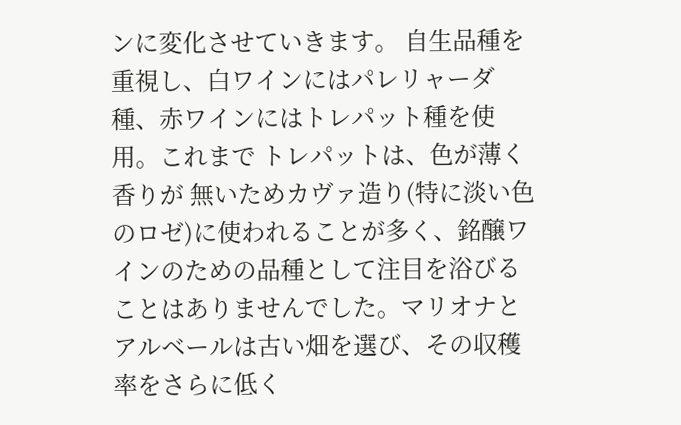ンに変化させていきます。 自生品種を重視し、白ワインにはパレリャーダ種、赤ワインにはトレパット種を使用。これまで トレパットは、色が薄く香りが 無いためカヴァ造り(特に淡い色のロゼ)に使われることが多く、銘醸ワインのための品種として注目を浴びることはありませんでした。マリオナとアルベールは古い畑を選び、その収穫率をさらに低く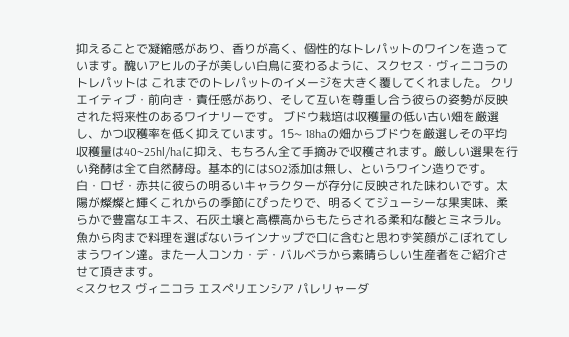抑えることで凝縮感があり、香りが高く、個性的なトレパットのワインを造っています。醜いアヒルの子が美しい白鳥に変わるように、スクセス・ヴィニコラのトレパットは これまでのトレパットのイメージを大きく覆してくれました。 クリエイティブ・前向き・責任感があり、そして互いを尊重し合う彼らの姿勢が反映された将来性のあるワイナリーです。 ブドウ栽培は収穫量の低い古い畑を厳選し、かつ収穫率を低く抑えています。15~ 18haの畑からブドウを厳選しその平均収穫量は40~25hl/haに抑え、もちろん全て手摘みで収穫されます。厳しい選果を行い発酵は全て自然酵母。基本的にはSO2添加は無し、というワイン造りです。
白・ロゼ・赤共に彼らの明るいキャラクターが存分に反映された味わいです。太陽が燦燦と輝くこれからの季節にぴったりで、明るくてジューシーな果実味、柔らかで豊富なエキス、石灰土壌と高標高からもたらされる柔和な酸とミネラル。魚から肉まで料理を選ばないラインナップで口に含むと思わず笑顔がこぼれてしまうワイン達。また一人コンカ・デ・バルベラから素晴らしい生産者をご紹介させて頂きます。
<スクセス ヴィニコラ エスペリエンシア パレリャーダ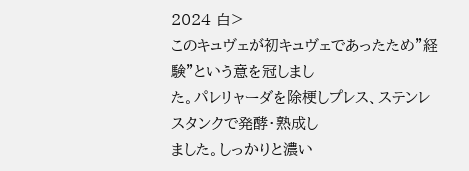2024 白>
このキュヴェが初キュヴェであったため”経験”という意を冠しまし
た。パレリャーダを除梗しプレス、ステンレスタンクで発酵・熟成し
ました。しっかりと濃い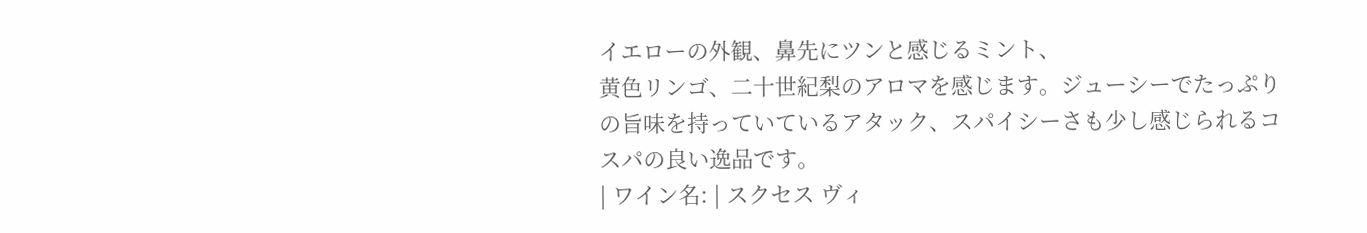イエローの外観、鼻先にツンと感じるミント、
黄色リンゴ、二十世紀梨のアロマを感じます。ジューシーでたっぷり
の旨味を持っていているアタック、スパイシーさも少し感じられるコ
スパの良い逸品です。
| ワイン名: | スクセス ヴィ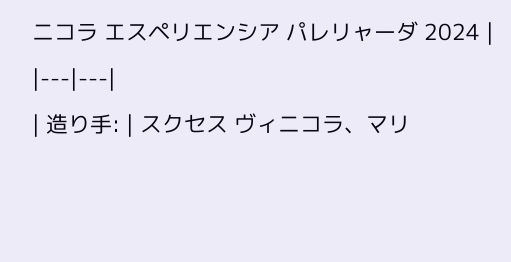ニコラ エスペリエンシア パレリャーダ 2024 |
|---|---|
| 造り手: | スクセス ヴィニコラ、マリ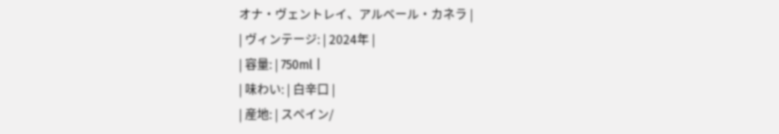オナ・ヴェントレイ、アルベール・カネラ |
| ヴィンテージ: | 2024年 |
| 容量: | 750ml |
| 味わい: | 白辛口 |
| 産地: | スペイン/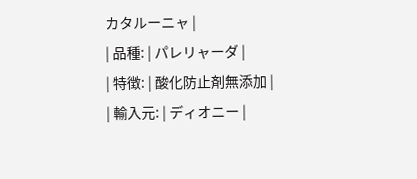カタルーニャ |
| 品種: | パレリャーダ |
| 特徴: | 酸化防止剤無添加 |
| 輸入元: | ディオニー |